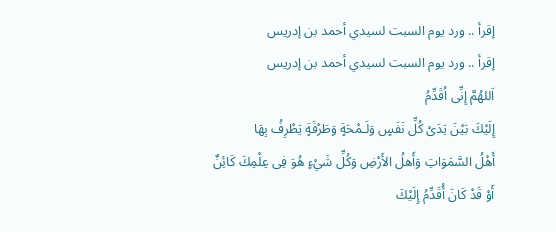إقرأ .. ورد يوم السبت لسيدي أحمد بن إدريس
إقرأ .. ورد يوم السبت لسيدي أحمد بن إدريس
اَللهُمَّ إِنِّى اُقَدِّمُ
إِلَيْكَ بَيْنَ يَدَىْ كُلِّ نَفَسٍ وَلَـمْحَةٍ وَطَرْفَةٍ يَطْرِفُ بِهَا
أَهْلُ السَّمَوَاتِ وَأَهلُ الأَرْضِ وَكُلِّ شَيْءٍ هُوَ فِى عِلْمِكَ كَائِنٌ
أَوْ قَدْ كَانَ أُقَدِّمُ إِلَيْكَ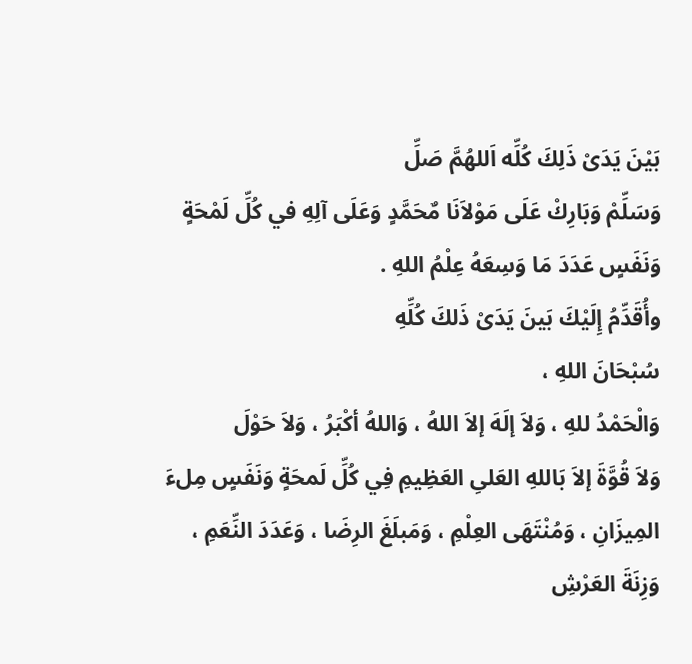بَيْنَ يَدَىْ ذَلِكَ كُلِّه اَللهُمَّ صَلِّ
وَسَلِّمْ وَبَارِكْ عَلَى مَوْلاَنَا مٌحَمَّدٍ وَعَلَى آلِهِ في كُلِّ لَمْحَةٍ
وَنَفَسٍ عَدَدَ مَا وَسِعَهُ عِلْمُ اللهِ .
وأُقَدِّمُ إِلَيْكَ بَينَ يَدَىْ ذَلكَ كُلِّهِ
سُبْحَانَ اللهِ ،
وَالْحَمْدُ للهِ ، وَلاَ إلَهَ إلاَ اللهُ ، وَاللهُ أكْبَرُ ، وَلاَ حَوْلَ
وَلاَ قُوَّةَ إلاَ بَاللهِ العَلىِ العَظِيمِ فِي كُلِّ لَمحَةٍ وَنَفَسٍ مِلءَ
المِيزَانِ ، وَمُنْتَهَى العِلْمِ ، وَمَبلَغَ الرِضَا ، وَعَدَدَ النِّعَمِ ،
وَزِنَةَ العَرْشِ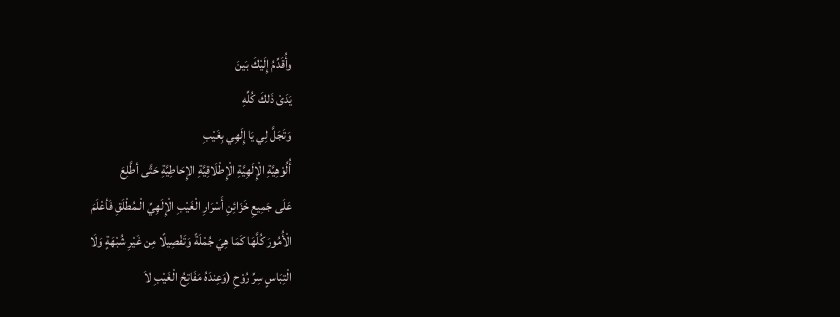وأُقَدِّمُ إِلَيْكَ بَينَ
يَدَىْ ذَلكَ كُلِّهِ
وَتَجَلَّ لِي يَا إِلَهِي بِغَيْبِ
أُلُوْهِيَّةِ الْإِلَهِيَّةِ الْإِطْلَاقِيَّةِ الإِحَاطِيَّةِ حَتَّى أطَّلِعَ
عَلَى جَمِيعِ خَزَائِنِ أَسْرَارِ الْغَيْبِ الْإِلَهِيِّ الْـمُطْلَقِ فَأعْلَمَ
الْأُمُورَ كُلَّهَا كَمَا هِيَ جُمْلَةً وَتَفْصِيلًا مِن غَيْرِ شُبْهَةٍ وَلَا
الْتِبَاسٍ سِرِّ رُوْحِ (وَعِندَهُ مَفَاتِحُ الْغَيْبِ لاَ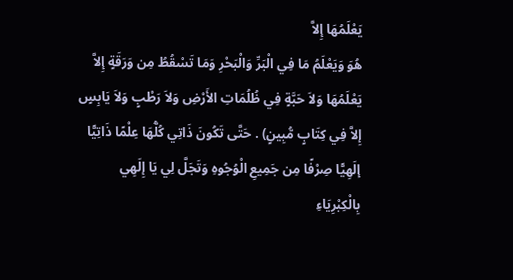يَعْلَمُهَا إِلاَّ
هُوَ وَيَعْلَمُ مَا فِي الْبَرِّ وَالْبَحْرِ وَمَا تَسْقُطُ مِن وَرَقَةٍ إِلاَّ
يَعْلَمُهَا وَلاَ حَبَّةٍ فِي ظُلُمَاتِ الأَرْضِ وَلاَ رَطْبٍ وَلاَ يَابِسٍ
إِلاَّ فِي كِتَابٍ مُّبِينٍ) . حَتَّى تَكُونَ ذَاتِي كُلُّهَا عِلْمًا ذَاتِيًّا
إلَهِيًّا صِرْفًا مِن جَمِيعِ الْوُجُوهِ وَتَجَلَّ لِي يَا إِلَهِي
بِالْكِبْرِيَاءِ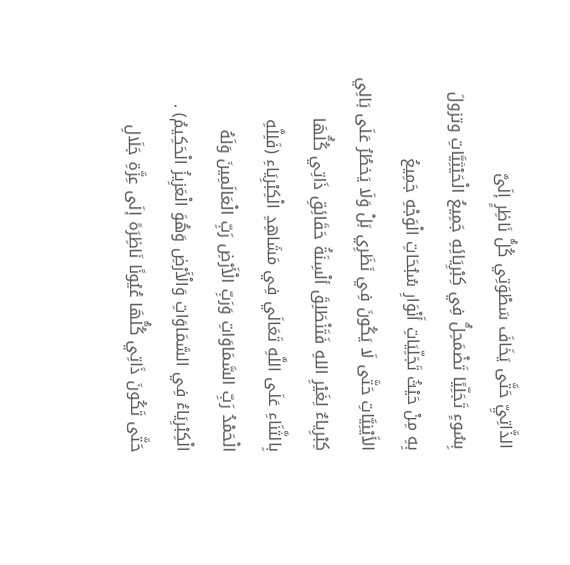الذَّاتِيِّ حَتَّى يَخَافَ سَطْوَتِي كُلُّ نَاظِرٍ إلَىَّ
بِسُوءٍ تَجَلِّيًا تَضْمَحِلُّ فِي كِبْرِيَائِهِ جَمِيعُ الْحَيْثِيَّاتِ وتزولَ
بِهِ مِنْ حَيْثُ تَجَلِّيَاتِ أَنْوَارِ سُبُحَاتِ الْوَجْهِ جَمِيعُ
الأَيْنِيَّاتِ حَتَّى لَا يَكُونَ فِي نَظَرِي بَلْ وَلَا يَخطُرُ عَلَى بَالِي
كِبْرِياءٌ لِغَيْرِ اللهِ فَتَنْطَلِقَ ألْسِنَةُ حَقَائِقِ ذَاتِي كُلُّهَا
بِالثَّنَاءِ عَلَى اللَّهِ تَعَالَي فِي مَشَاهِدِ الْكِبْرِيَاءِ (فَلِلَّهِ
الْحَمْدُ رَبِّ السَّمَاوَاتِ وَرَبِّ الْأَرْضِ رَبِّ الْعَالَمِينَ وَلَهُ
الْكِبْرِيَاءُ فِي السَّمَاوَاتِ وَالْأَرْضِ وَهُوَ الْعَزِيزُ الْحَكِيمُ) .
حَتَّى تَكُونَ ذَاتِي كُلُّهَا عُيُونًا نَاظِرَهً إلَى عِزَّةِ جَلَالِ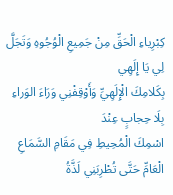كِبْرِياءِ الْحَقِّ مِنْ جَمِيعِ الْوُجُوهِ وَتَجَلَّ لِي يَا إِلَهِي
بِكَلامِكَ الْإِلَهِيِّ وَأَوْقِفْنِي وَرَاءَ الوَراءِ بِلَا حِجابٍ عِنْدَ
اسْمِكَ الْمُحِيطِ فِي مَقَامِ السَّمَاعِ الْعَامِّ حَتَّى تُطْرِبَنِي لَذَّةُ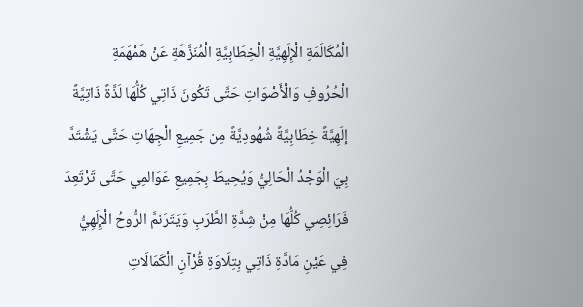الْمُكَالَمَةِ الْإِلَهِيَّةِ الْخِطَابِيَّةِ الْمُنَزَّهَةِ عَنْ هَمْهَمَةِ
الْحُرُوفِ وَالْأَصْوَاتِ حَتَّى تَكُونَ ذَاتِي كُلُّهَا لَذَّةً ذَاتِيَّةً
إلَهِيَّةً خِطَابِيَّةً شُهُودِيَّةً مِن جَمِيعِ الْجِهَاتِ حَتَّى يَشْتَدَّ
بِيَ الْوَجْدُ الْحَالِيُّ وَيُحِيطَ بِجَمِيعِ عَوَالمِي حَتَّى تَرْتَعِدَ
فَرَائِصِي كُلُّهَا مِنْ شِدَّةِ الطَّرَبِ وَيَتَرَنمَّ الرُّوحُ الْإِلَهِيُّ
فِي عَيْنِ مَادَّةِ ذَاتِي بِتِلَاوَةِ قُرْآنِ الْكَمَالَاتِ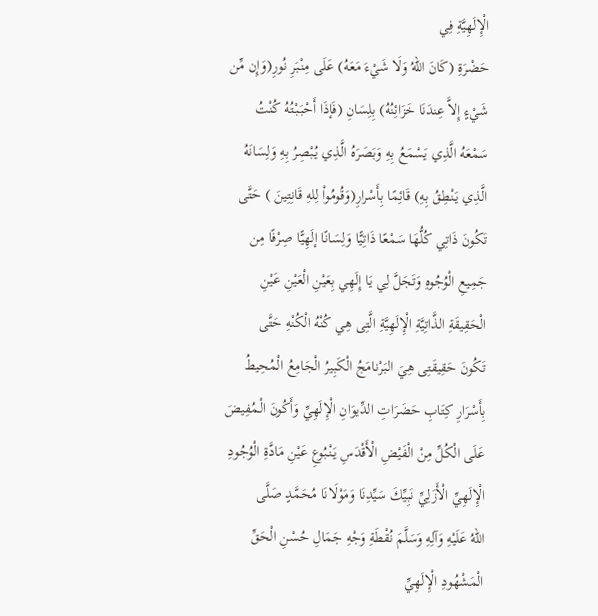الْإِلَهِيَّةِ فِي
حَضْرَةِ (كَانَ اللهُ وَلَا شَيْءَ مَعَهُ) عَلَى مِنْبَرِ نُورِ(وَإِن مِّن
شَيْءٍ إِلاَّ عِندَنَا خَزَائِنُهُ) بِلِسَانِ (فَإذَا أَحْبَبْتُهُ كُنْتُ
سَمْعَهُ الَّذِي يَسْمَعُ بِهِ وَبَصَرَهُ الَّذِي يُبْصِرُ بِهِ وَلِسَانَهُ
الَّذِي يَنْطِقُ بِهِ) قَائِمًا بِأَسْرارِ(وَقُومُواْ لِلهِ قَانِتِينَ ) حَتَّى
تَكُونَ ذَاتِي كُلُّهَا سَمْعًا ذَاتِيًّا وَلِسَانًا إلَهِيًّا صِرْفًا مِن
جَمِيعِ الْوُجُوهِ وَتَجَلَّ لِي يَا إِلَهِي بِعَيْنِ الْعَيْنِ عَيْنِ
الْحَقِيقَةِ الذَّاتِيَّةِ الْإِلَهِيَّةِ الَّتِى هِي كُنْهُ الْكُنْهِ حَتَّى
تَكُونَ حَقِيقَتِى هِيَ البَرْنامَجُ الْكَبِيرُ الْجَامِعُ الْمُحِيطُ
بِأَسْرَارِ كِتَابِ حَضَرَاتِ الدِّيوَانِ الْإِلَهِيِّ وَأَكُونَ الْـمُفِيضَ
عَلَى الْكُلِّ مِنْ الْفَيْضِ الْأَقْدَسِ يَنْبُوعِ عَيْنِ مَادَّةِ الْوُجُودِ
الْإِلَهِيِّ الْأَزَلِيِّ نَبِيِّكَ سَيِّدِنَا وَمَوْلَانَا مُحَمَّدٍ صَلَّى
اللهُ عَلَيْهِ وَآلِهِ وَسَلَّمَ نُقْطَةِ وَجْهِ جَمَالِ حُسْنِ الْحَقِّ
الْمَشْهُودِ الْإِلَهِيِّ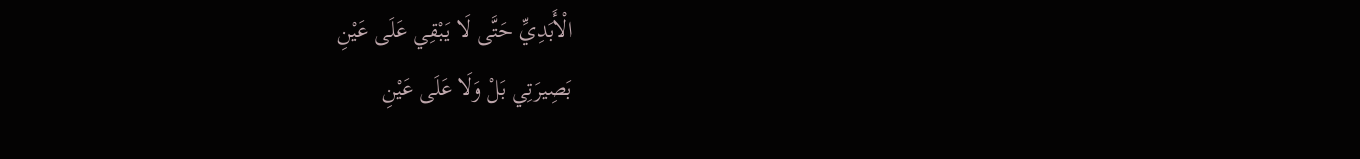الْأَبَدِيِّ حَتَّى لَا يَبْقِي عَلَى عَيْنِ
بَصِيرَتِي بَلْ وَلَا عَلَى عَيْنِ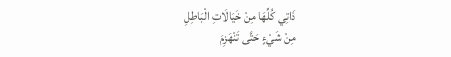ذَاتِي كُلِّهَا مِنْ خَيَالَاتِ الْبَاطِلِ
مِنْ شَيْءٍ حَتَّى تَنْهَزِمَ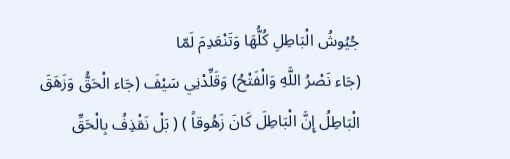جُيُوشُ الْبَاطِلِ كُلُّهَا وَتَنْعَدِمَ لَمّا
(جَاء نَصْرُ اللَّهِ وَالْفَتْحُ) وَقَلِّدْنِي سَيْفَ (جَاء الْحَقُّ وَزَهَقَ
الْبَاطِلُ إِنَّ الْبَاطِلَ كَانَ زَهُوقاً ) ( بَلْ نَقْذِفُ بِالْحَقِّ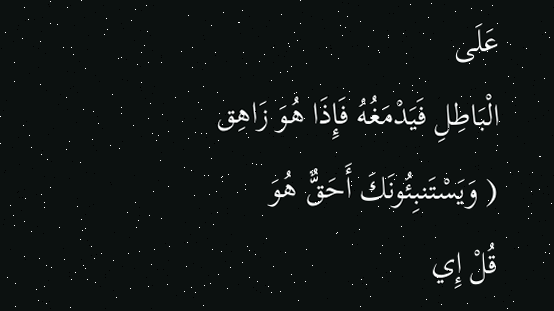عَلَى
الْبَاطِلِ فَيَدْمَغُهُ فَإِذَا هُوَ زَاهِق ( وَيَسْتَنبِئُونَكَ أَحَقٌّ هُوَ
قُلْ إِي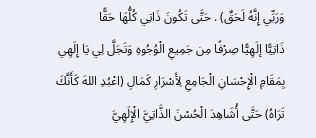وَرَبِّي إِنَّهُ لَحَقٌ) . حَتَّى تَكُونَ ذَاتِي كُلُّهَا حَقًّا
ذَاتِيًّا إلَهِيًّا صِرْفًا مِن جَمِيعِ الْوُجُوهِ وَتَجَلَّ لِي يَا إِلَهِي
بِمَقَامِ الْإِحْسَانِ الْجَامِعِ لِأَسْرَارِ كَمَالِ (اعْبُدِ اللهَ كَأَنَّكَ
تَرَاهُ) حَتَّى أُشَاهِدَ الْحُسْنَ الذَّاتِيَّ الْإِلَهِيَّ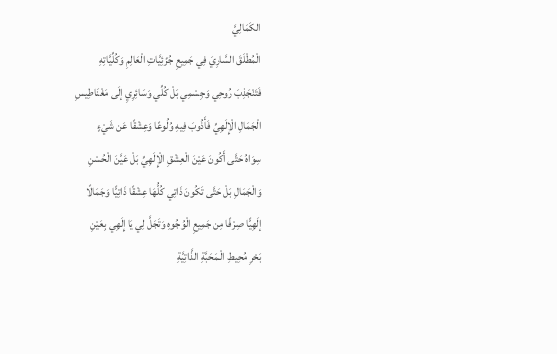الكَمَالِيَّ
الْمُطْلَقَ السَّارِيَ فِي جَمِيعِ جُزْئِيَّاتِ الْعَالِمِ وَكُلِّيَّاتِهِ
فَتَنْجَذِبَ رُوحِي وَجِسْمِي بَلْ كُلِّي وَسَائِرِيِ إلَى مَغْنَاطِيسِ
الْجَمَالِ الْإِلَهِيِّ فَأَذُوبَ فِيهِ وُلُوعًا وَعِشْقًا عَن شَيْءٍ
سِوَاهُ حَتَّى أَكُونَ عَيْنَ الْعِشْقِ الْإِلَهِيِّ بَلْ عَيَّنَ الْحُسْنِ
وَالْجَمَالِ بَلْ حَتَّى تَكُونَ ذَاتِي كُلُّهَا عِشْقًا ذَاتِيًّا وَجَمَالًا
إلَهِيًّا صِرْفًا مِن جَمِيعِ الْوُجُوهِ وَتَجَلَّ لِي يَا إِلَهِي بِعَيْنِ
بَحْرِ مُحِيطِ الْـمَحَبَّةِ الذَّاتِيَّةِ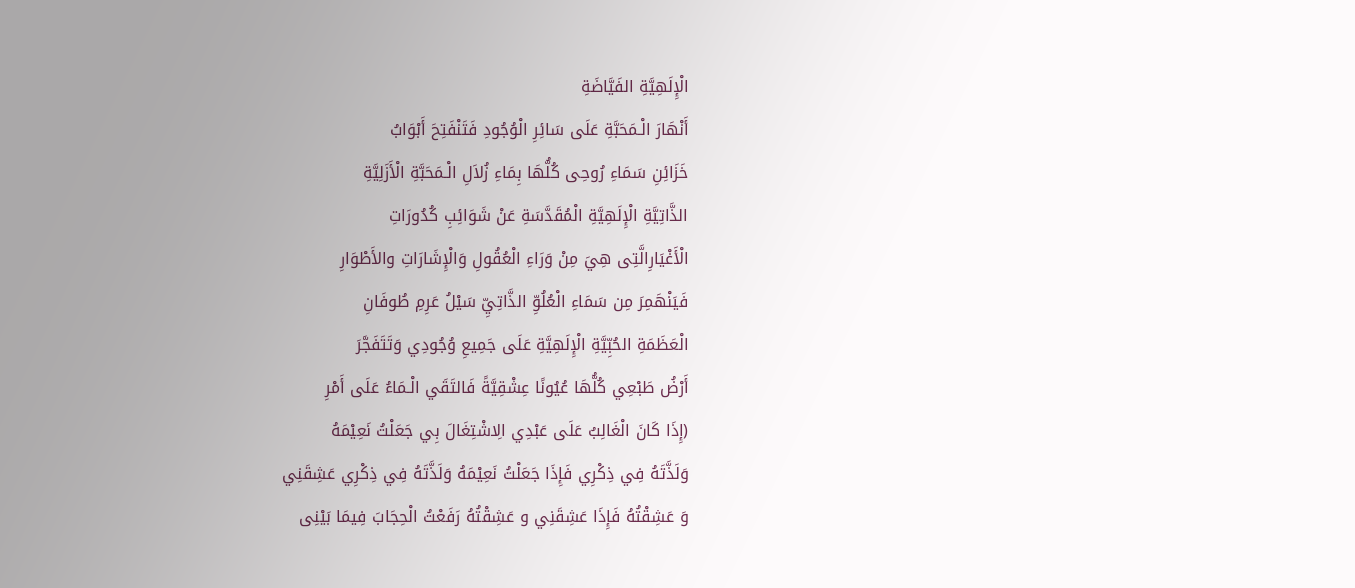الْإِلَهِيَّةِ الفَيَّاضَةِ
أَنْهَارَ الْـمَحَبَّةِ عَلَى سَائِرِ الْوُجُودِ فَتَنْفَتِحَ أَبْوَابُ
خَزَائِنِ سَمَاءِ رُوحِى كُلُّهَا بِمَاءِ زُلاَلِ الْـمَحَبَّةِ الْأَزَلِيَّةِ
الذَّاتِيَّةِ الْإِلَهِيَّةِ الْمُقَدَّسَةِ عَنْ شَوَائِبِ كُدُورَاتِ
الْأَغْيَارِالَّتِى هِيَ مِنْ وَرَاءِ الْعُقُولِ وَالْإِشَارَاتِ والأَطْوَارِ
فَيَنْهَمِرَ مِن سَمَاءِ الْعُلُوِّ الذَّاتِيِّ سَيْلُ عَرِمِ طُوفَانِ
الْعَظَمَةِ الحُبِّيَّةِ الْإِلَهِيَّةِ عَلَى جَمِيعِ وُجُودِي وَتَتَفَجَّرَ
أَرْضُ طَبْعِي كُلُّهَا عُيُونًا عِشْقِيَّةً فَالتَقَي الْـمَاءُ عَلَى أَمْرِ
(إِذَا كَانَ الْغَالِبُ عَلَى عَبْدِي الِاشْتِغَالَ بِي جَعَلْتُ نَعِيْمَهُ
وَلَذَّتَهُ فِي ذِكْرِي فَإِذَا جَعَلْتُ نَعِيْمَهُ وَلَذَّتَهُ فِي ذِكْرِي عَشِقَنِي
وَ عَشِقْتُهُ فَإِذَا عَشِقَنِي و عَشِقْتُهُ رَفَعْتُ الْحِجَابَ فِيمَا بَيْنِى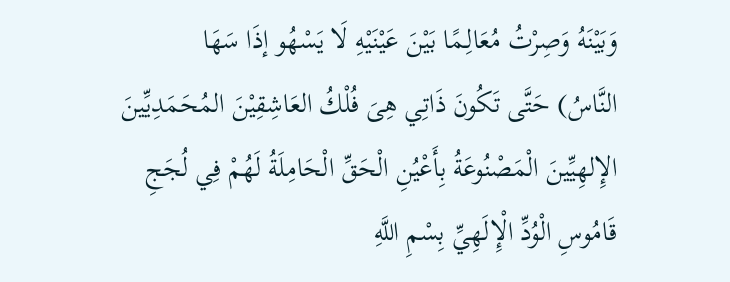وَبَيْنَهُ وَصِرْتُ مُعَالِـمًا بَيْنَ عَيْنَيْهِ لَا يَسْهُو إذَا سَهَا
النَّاسُ) حَتَّى تَكُونَ ذَاتِي هِىَ فُلْكُ العَاشِقِيْنَ المُحَمَدِيِّينَ
الإِلهِيِّينَ الْمَصْنُوعَةُ بِأَعْيُنِ الْحَقِّ الْحَامِلَةُ لَهُمْ فِي لُجَجِ
قَامُوسِ الْوُدِّ الْإِلَهِيِّ بِسْمِ اللَّهِ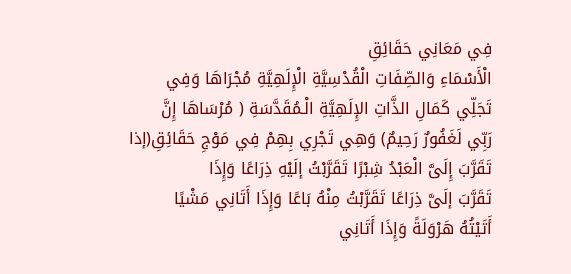فِي مَعَانِي حَقَائِقِ
الْأَسْمَاءِ وَالصِّفَاتِ الْقُدْسِيَّةِ الْإِلَهِيَّةِ مُجْرَاهَا وَفِي
تَجَلِّي كَمَالِ الذَّاتِ الإِلَهِيَّةِ الْـمُقَدَّسَةِ ( مُرْسَاهَا إِنَّ
رَبِّي لَغَفُورٌ رَحِيمٌ) وَهِي تَجْرِي بِهِمْ فِي مَوْجِ حَقَائِقِ(إذا
تَقَرَّبَ إِلَىَّ الْعَبْدُ شِبْرًا تَقَرَّبْتُ إلَيْهِ ذِرَاعًا وَإِذَا
تَقَرَّبَ إلَىَّ ذِرَاعًا تَقَرَّبْتُ مِنْهُ بَاعًا وَإِذَا أَتَانِي مَشْيًا
أَتَيْتُهُ هَرْوَلَةً وَإِذَا أَتَانِي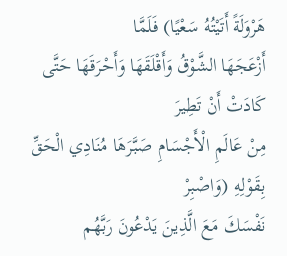هَرْوَلَةً أَتَيْتُهُ سَعْيًا) فَلَمَّا
أَزْعَجَهَا الشَّوْقُ وَأَقْلَقَهَا وَأَحْرَقَهَا حَتَّى كَادَتْ أَنْ تَطِيرَ
مِنْ عَالَمِ الْأَجْسَامِ صَبَّرَهَا مُنَادِي الْحَقِّ بِقَوْلِهِ (وَاصْبِرْ
نَفْسَكَ مَعَ الَّذِينَ يَدْعُونَ رَبَّهُم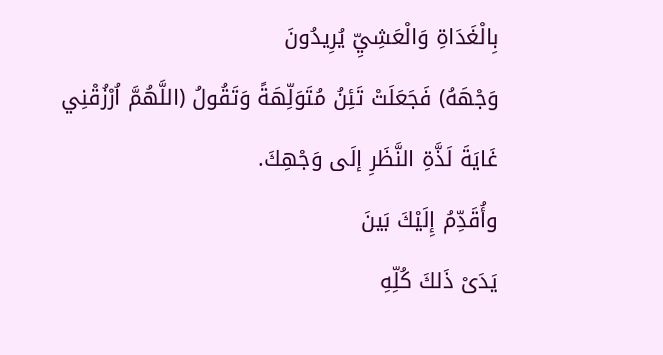بِالْغَدَاةِ وَالْعَشِيِّ يُرِيدُونَ
وَجْهَهُ) فَجَعَلَتْ تَئِنُ مُتَوَلِّهَةً وَتَقُولُ (اللَّهُمَّ اُرْزُقْنِي
غَايَةَ لَذَّةِ النَّظَرِ إلَى وَجْهِكَ.
وأُقَدِّمُ إِلَيْكَ بَينَ
يَدَىْ ذَلكَ كُلِّهِ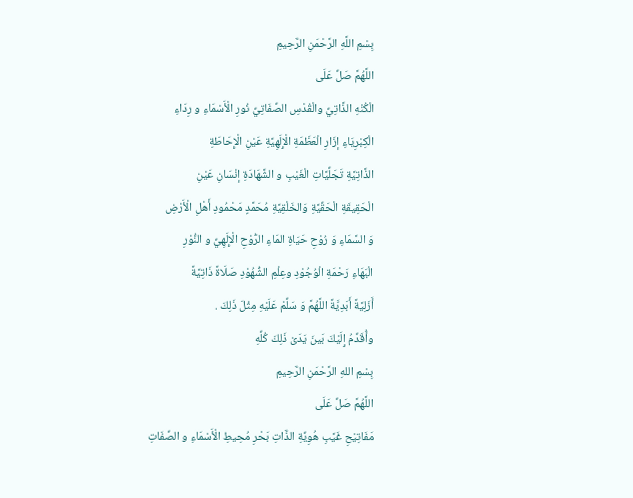بِسْمِ اللَّهِ الرَّحْمَنِ الرَّحِيمِ
اللَّهُمَّ صَلِّ عَلَى
الْكُنْهِ الذَّاتِيِّ والْقُدْسِ الصِّفَاتِيِّ نُورِ الْأَسْمَاءِ و رِدَاءِ
الْكِبْرِيَاءِ إزَارِ الْعَظَمَةِ الْإِلَهِيَّةِ عَيْنِ الْإِحَاطَةِ
الذَّاتِيَّةِ تَجَلِّيَّاتِ الْغَيْبِ و الشَّهَادَةِ إنْسَانِ عَيْنِ
الْحَقِيقَةِ الْحَقِّيَّةِ وَالخَلْقِيَّةِ مُحَمَّدٍ مَحْمُودِ أَهْلِ الْأَرْضِ
وَ السَّمَاءِ وَ رُوْحِ حَيَاةِ المَاءِ الرُّوْحِ الْإِلَهِيِّ و النُّوْرِ
الْبَهَاءِ رَحْمَةِ الْوُجُوْدِ وعِلْمِ الشُّهُوْدِ صَلَاةً ذَاتِيَّةً
أَزَلِيَّةً أَبَدِيَّةً اللَّهُمَّ وَ سَلِّمْ عَلَيْهِ مِثْلَ ذَلِكَ .
وأُقَدِّمُ إِلَيْكَ بَينَ يَدَىْ ذَلِكَ كُلِّهِ
بِسْمِ اللهِ الرَّحْمَنِ الرَّحِيمِ
اللَّهُمَّ صَلِّ عَلَى
مَفَاتِيْحِ غَيَّبِ هُوِيِّةِ الذَّاتِ بَحْرِ مُحِيطِ الْأَسْمَاءِ و الصِّفَاتِ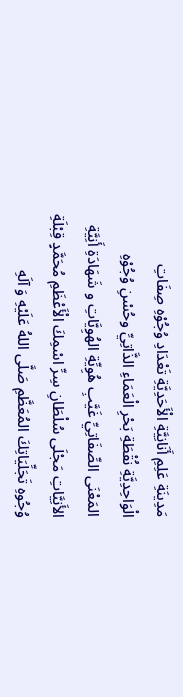مَدِينَةِ عَلِمِ أَنَانِيَّةِ الْأَحَدِيَّةِ تَعْدَادِ وُجُوْهِ صِفَاتِ
الْوَاحِدِيَّةِ نُقْطَةِ بَحْرِ الْعَمَاءِ الذَّاتِيِّ وحُسْنِ وُجُوْهِ
المَعْنَى الصِّفَاتِيِّ غَيَّبِ هُوِيِّةِ الهُوِيَّاتِ و شَهَادَةِ أَنِيَّةِ
الأَنِيَّاتِ مَجْلَى سُلْطَانِ سِرِّ اسْمِكَ الْأَعْظَمِ مُحَمَّدٍ قِبْلَةِ
وُجُوهِ تَجَلِّيَاتِكَ المُعَظَّمِ صَلَّى اللهُ عَلَيْهِ وَ آلَهِ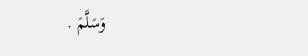وَسَلَّمَ .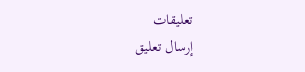تعليقات
إرسال تعليق